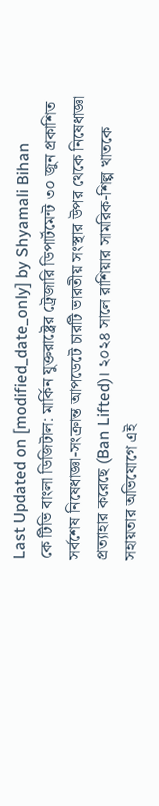Last Updated on [modified_date_only] by Shyamali Bihan
কে টিভি বাংলা ডিজিটাল: মার্কিন যুক্তরাষ্ট্রের ট্রেজারি ডিপার্টমেন্ট ৩০ জুন প্রকাশিত সর্বশেষ নিষেধাজ্ঞা-সংক্রান্ত আপডেটে চারটি ভারতীয় সংস্থার উপর থেকে নিষেধাজ্ঞা প্রত্যাহার করেছে (Ban Lifted)। ২০২৪ সালে রাশিয়ার সামরিক-শিল্প খাতকে সহায়তার অভিযোগে এই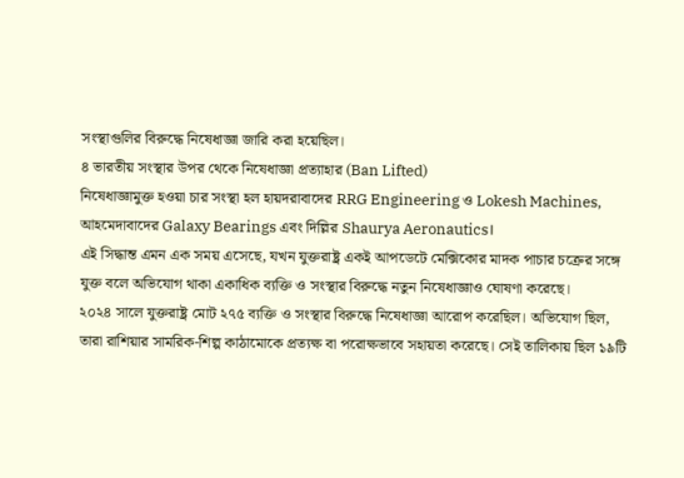সংস্থাগুলির বিরুদ্ধে নিষেধাজ্ঞা জারি করা হয়েছিল।
৪ ভারতীয় সংস্থার উপর থেকে নিষেধাজ্ঞা প্রত্যাহার (Ban Lifted)
নিষেধাজ্ঞামুক্ত হওয়া চার সংস্থা হল হায়দরাবাদের RRG Engineering ও Lokesh Machines, আহমেদাবাদের Galaxy Bearings এবং দিল্লির Shaurya Aeronautics।
এই সিদ্ধান্ত এমন এক সময় এসেছে, যখন যুক্তরাষ্ট্র একই আপডেটে মেক্সিকোর মাদক পাচার চক্রের সঙ্গে যুক্ত বলে অভিযোগ থাকা একাধিক ব্যক্তি ও সংস্থার বিরুদ্ধে নতুন নিষেধাজ্ঞাও ঘোষণা করেছে।
২০২৪ সালে যুক্তরাষ্ট্র মোট ২৭৫ ব্যক্তি ও সংস্থার বিরুদ্ধে নিষেধাজ্ঞা আরোপ করেছিল। অভিযোগ ছিল, তারা রাশিয়ার সামরিক-শিল্প কাঠামোকে প্রত্যক্ষ বা পরোক্ষভাবে সহায়তা করেছে। সেই তালিকায় ছিল ১৯টি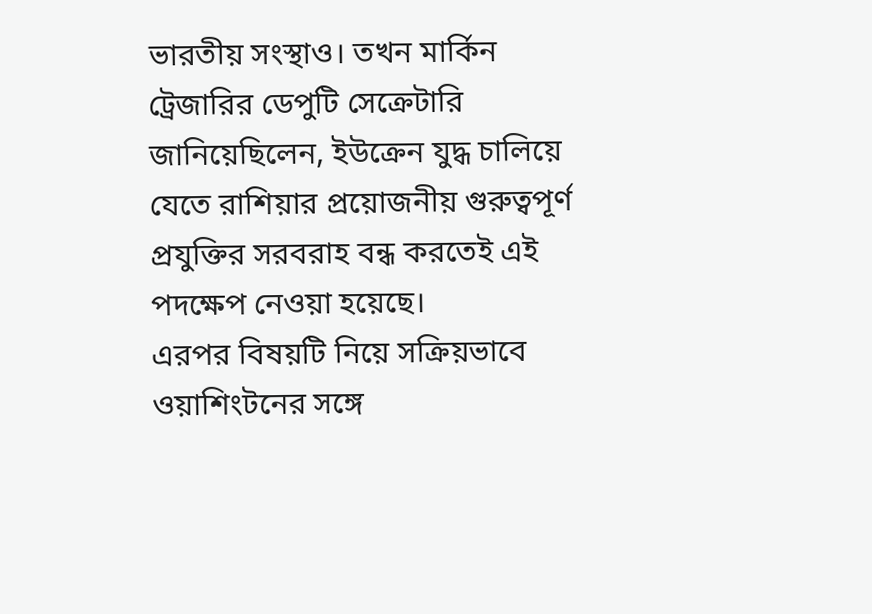ভারতীয় সংস্থাও। তখন মার্কিন ট্রেজারির ডেপুটি সেক্রেটারি জানিয়েছিলেন, ইউক্রেন যুদ্ধ চালিয়ে যেতে রাশিয়ার প্রয়োজনীয় গুরুত্বপূর্ণ প্রযুক্তির সরবরাহ বন্ধ করতেই এই পদক্ষেপ নেওয়া হয়েছে।
এরপর বিষয়টি নিয়ে সক্রিয়ভাবে ওয়াশিংটনের সঙ্গে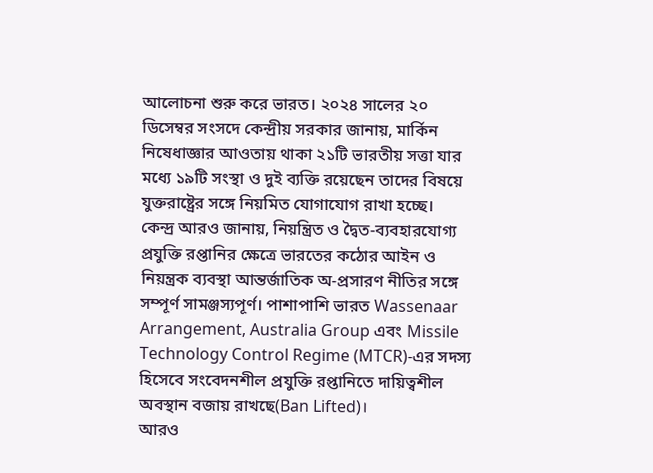আলোচনা শুরু করে ভারত। ২০২৪ সালের ২০ ডিসেম্বর সংসদে কেন্দ্রীয় সরকার জানায়, মার্কিন নিষেধাজ্ঞার আওতায় থাকা ২১টি ভারতীয় সত্তা যার মধ্যে ১৯টি সংস্থা ও দুই ব্যক্তি রয়েছেন তাদের বিষয়ে যুক্তরাষ্ট্রের সঙ্গে নিয়মিত যোগাযোগ রাখা হচ্ছে।
কেন্দ্র আরও জানায়, নিয়ন্ত্রিত ও দ্বৈত-ব্যবহারযোগ্য প্রযুক্তি রপ্তানির ক্ষেত্রে ভারতের কঠোর আইন ও নিয়ন্ত্রক ব্যবস্থা আন্তর্জাতিক অ-প্রসারণ নীতির সঙ্গে সম্পূর্ণ সামঞ্জস্যপূর্ণ। পাশাপাশি ভারত Wassenaar Arrangement, Australia Group এবং Missile Technology Control Regime (MTCR)-এর সদস্য হিসেবে সংবেদনশীল প্রযুক্তি রপ্তানিতে দায়িত্বশীল অবস্থান বজায় রাখছে(Ban Lifted)।
আরও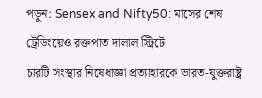পড়ুন: Sensex and Nifty50: মাসের শেষ ট্রেডিংয়েও রক্তপাত দালাল স্ট্রিটে
চারটি সংস্থার নিষেধাজ্ঞা প্রত্যাহারকে ভারত-যুক্তরাষ্ট্র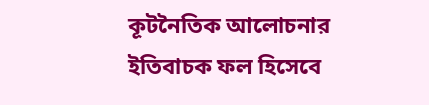কূটনৈতিক আলোচনার ইতিবাচক ফল হিসেবে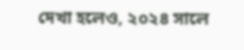দেখা হলেও, ২০২৪ সালে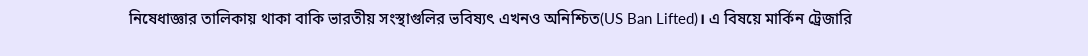নিষেধাজ্ঞার তালিকায় থাকা বাকি ভারতীয় সংস্থাগুলির ভবিষ্যৎ এখনও অনিশ্চিত(US Ban Lifted)। এ বিষয়ে মার্কিন ট্রেজারি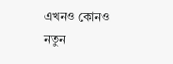এখনও কোনও নতুন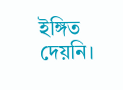ইঙ্গিত দেয়নি।